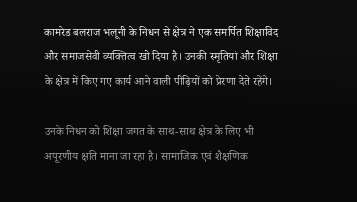कामरेड बलराज भलूनी के निधन से क्षेत्र ने एक समर्पित शिक्षाविद और समाजसेवी व्यक्तित्व खो दिया है। उनकी स्मृतियां और शिक्षा के क्षेत्र में किए गए कार्य आने वाली पीढ़ियों को प्रेरणा देते रहेंगे।

उनके निधन को शिक्षा जगत के साथ-साथ क्षेत्र के लिए भी अपूरणीय क्षति माना जा रहा है। सामाजिक एवं शैक्षणिक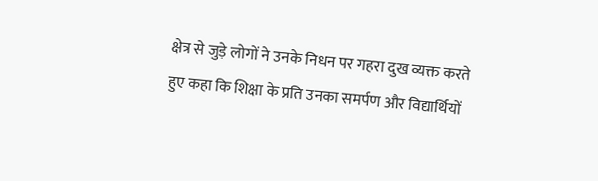क्षेत्र से जुड़े लोगों ने उनके निधन पर गहरा दुख व्यक्त करते हुए कहा कि शिक्षा के प्रति उनका समर्पण और विद्यार्थियों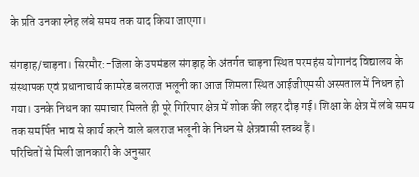के प्रति उनका स्नेह लंबे समय तक याद किया जाएगा।

संगड़ाह/चाड़ना। सिरमौर:-जिला के उपमंडल संगड़ाह के अंतर्गत चाड़ना स्थित परमहंस योगानंद विद्यालय के संस्थापक एवं प्रधानाचार्य कामरेड बलराज भलूनी का आज शिमला स्थित आईजीएमसी अस्पताल में निधन हो गया। उनके निधन का समाचार मिलते ही पूरे गिरिपार क्षेत्र में शोक की लहर दौड़ गई। शिक्षा के क्षेत्र में लंबे समय तक समर्पित भाव से कार्य करने वाले बलराज भलूनी के निधन से क्षेत्रवासी स्तब्ध हैं।
परिचितों से मिली जानकारी के अनुसार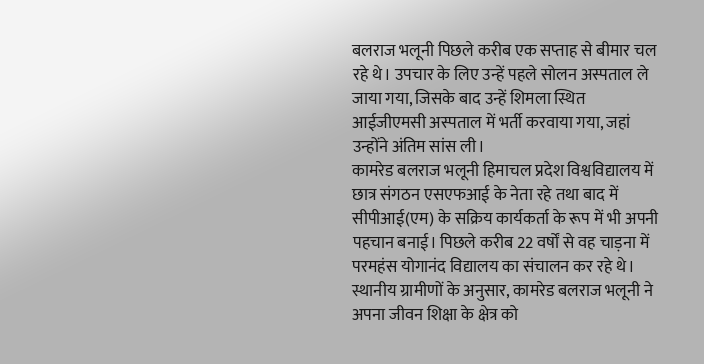बलराज भलूनी पिछले करीब एक सप्ताह से बीमार चल रहे थे। उपचार के लिए उन्हें पहले सोलन अस्पताल ले जाया गया, जिसके बाद उन्हें शिमला स्थित आईजीएमसी अस्पताल में भर्ती करवाया गया, जहां उन्होंने अंतिम सांस ली।
कामरेड बलराज भलूनी हिमाचल प्रदेश विश्वविद्यालय में छात्र संगठन एसएफआई के नेता रहे तथा बाद में सीपीआई(एम) के सक्रिय कार्यकर्ता के रूप में भी अपनी पहचान बनाई। पिछले करीब 22 वर्षों से वह चाड़ना में परमहंस योगानंद विद्यालय का संचालन कर रहे थे।
स्थानीय ग्रामीणों के अनुसार, कामरेड बलराज भलूनी ने अपना जीवन शिक्षा के क्षेत्र को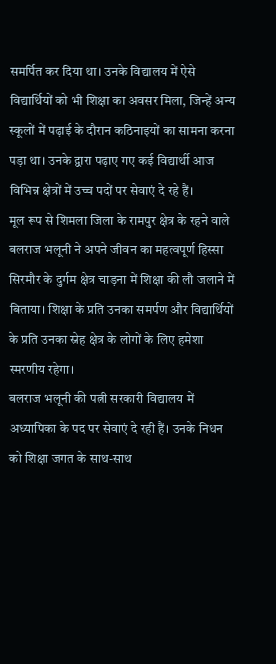समर्पित कर दिया था। उनके विद्यालय में ऐसे विद्यार्थियों को भी शिक्षा का अवसर मिला, जिन्हें अन्य स्कूलों में पढ़ाई के दौरान कठिनाइयों का सामना करना पड़ा था। उनके द्वारा पढ़ाए गए कई विद्यार्थी आज विभिन्न क्षेत्रों में उच्च पदों पर सेवाएं दे रहे हैं।
मूल रूप से शिमला जिला के रामपुर क्षेत्र के रहने वाले बलराज भलूनी ने अपने जीवन का महत्वपूर्ण हिस्सा सिरमौर के दुर्गम क्षेत्र चाड़ना में शिक्षा की लौ जलाने में बिताया। शिक्षा के प्रति उनका समर्पण और विद्यार्थियों के प्रति उनका स्नेह क्षेत्र के लोगों के लिए हमेशा स्मरणीय रहेगा।
बलराज भलूनी की पत्नी सरकारी विद्यालय में अध्यापिका के पद पर सेवाएं दे रही हैं। उनके निधन को शिक्षा जगत के साथ-साथ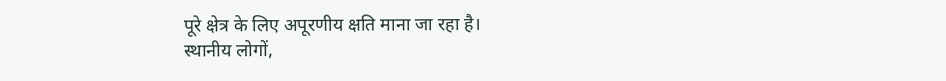पूरे क्षेत्र के लिए अपूरणीय क्षति माना जा रहा है।
स्थानीय लोगों,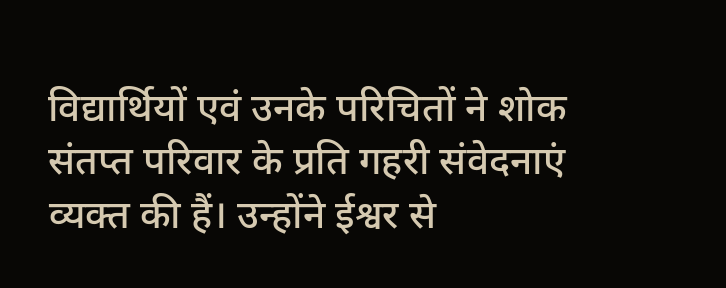विद्यार्थियों एवं उनके परिचितों ने शोक संतप्त परिवार के प्रति गहरी संवेदनाएं व्यक्त की हैं। उन्होंने ईश्वर से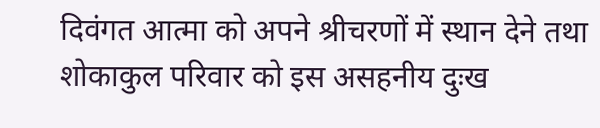दिवंगत आत्मा को अपने श्रीचरणों में स्थान देने तथा शोकाकुल परिवार को इस असहनीय दुःख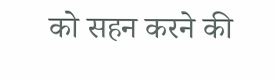को सहन करने की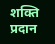शक्ति प्रदान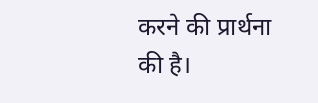करने की प्रार्थना की है।